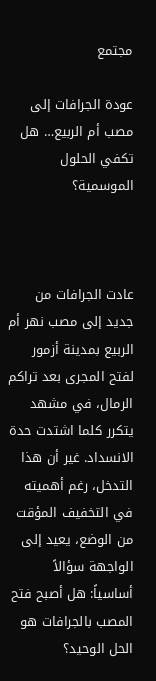مجتمع

عودة الجرافات إلى مصب أم الربيع… هل تكفي الحلول الموسمية؟



عادت الجرافات من جديد إلى مصب نهر أم الربيع بمدينة أزمور لفتح المجرى بعد تراكم الرمال، في مشهد يتكرر كلما اشتدت حدة الانسداد. غير أن هذا التدخل، رغم أهميته في التخفيف المؤقت من الوضع، يعيد إلى الواجهة سؤالاً أساسياً: هل أصبح فتح المصب بالجرافات هو الحل الوحيد؟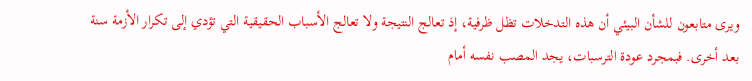ويرى متابعون للشأن البيئي أن هذه التدخلات تظل ظرفية، إذ تعالج النتيجة ولا تعالج الأسباب الحقيقية التي تؤدي إلى تكرار الأزمة سنة بعد أخرى. فبمجرد عودة الترسبات، يجد المصب نفسه أمام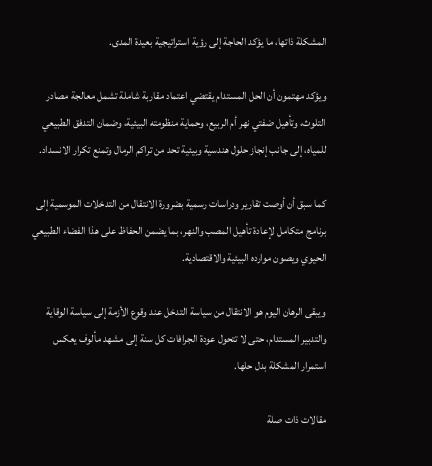المشكلة ذاتها، ما يؤكد الحاجة إلى رؤية استراتيجية بعيدة المدى.

ويؤكد مهتمون أن الحل المستدام يقتضي اعتماد مقاربة شاملة تشمل معالجة مصادر التلوث، وتأهيل ضفتي نهر أم الربيع، وحماية منظومته البيئية، وضمان التدفق الطبيعي للمياه، إلى جانب إنجاز حلول هندسية وبيئية تحد من تراكم الرمال وتمنع تكرار الانسداد.

كما سبق أن أوصت تقارير ودراسات رسمية بضرورة الانتقال من التدخلات الموسمية إلى برنامج متكامل لإعادة تأهيل المصب والنهر، بما يضمن الحفاظ على هذا الفضاء الطبيعي الحيوي ويصون موارده البيئية والاقتصادية.

ويبقى الرهان اليوم هو الانتقال من سياسة التدخل عند وقوع الأزمة إلى سياسة الوقاية والتدبير المستدام، حتى لا تتحول عودة الجرافات كل سنة إلى مشهد مألوف يعكس استمرار المشكلة بدل حلها.

مقالات ذات صلة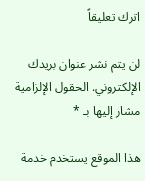اترك تعليقاً

لن يتم نشر عنوان بريدك الإلكتروني. الحقول الإلزامية مشار إليها بـ *

هذا الموقع يستخدم خدمة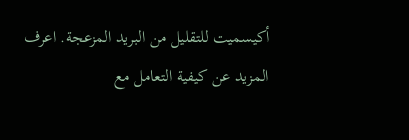أكيسميت للتقليل من البريد المزعجة. اعرف المزيد عن كيفية التعامل مع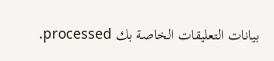بيانات التعليقات الخاصة بك processed.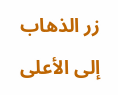زر الذهاب إلى الأعلى